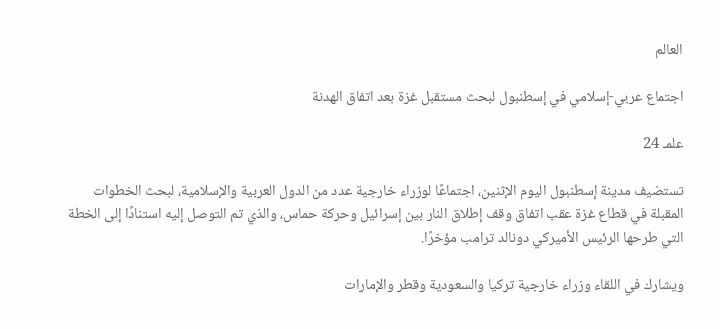العالم

اجتماع عربي-إسلامي في إسطنبول لبحث مستقبل غزة بعد اتفاق الهدنة

علمـ 24

تستضيف مدينة إسطنبول اليوم الإثنين، اجتماعًا لوزراء خارجية عدد من الدول العربية والإسلامية، لبحث الخطوات المقبلة في قطاع غزة عقب اتفاق وقف إطلاق النار بين إسرائيل وحركة حماس، والذي تم التوصل إليه استنادًا إلى الخطة التي طرحها الرئيس الأميركي دونالد ترامب مؤخرًا.

ويشارك في اللقاء وزراء خارجية تركيا والسعودية وقطر والإمارات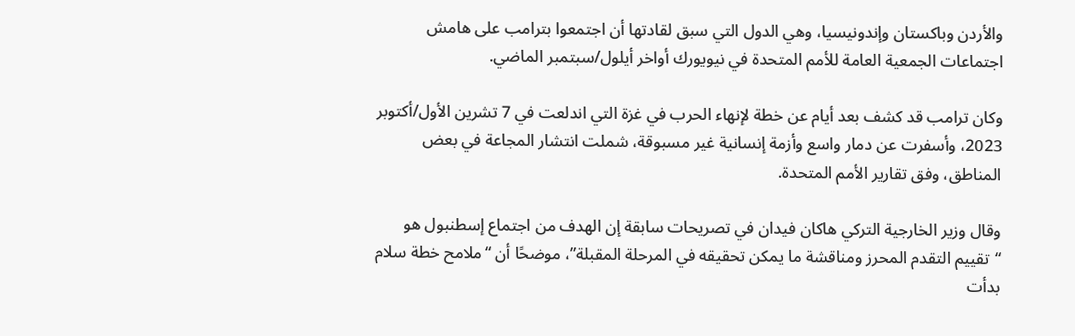والأردن وباكستان وإندونيسيا، وهي الدول التي سبق لقادتها أن اجتمعوا بترامب على هامش اجتماعات الجمعية العامة للأمم المتحدة في نيويورك أواخر أيلول/سبتمبر الماضي.

وكان ترامب قد كشف بعد أيام عن خطة لإنهاء الحرب في غزة التي اندلعت في 7 تشرين الأول/أكتوبر 2023، وأسفرت عن دمار واسع وأزمة إنسانية غير مسبوقة، شملت انتشار المجاعة في بعض المناطق، وفق تقارير الأمم المتحدة.

وقال وزير الخارجية التركي هاكان فيدان في تصريحات سابقة إن الهدف من اجتماع إسطنبول هو “تقييم التقدم المحرز ومناقشة ما يمكن تحقيقه في المرحلة المقبلة”، موضحًا أن “ملامح خطة سلام بدأت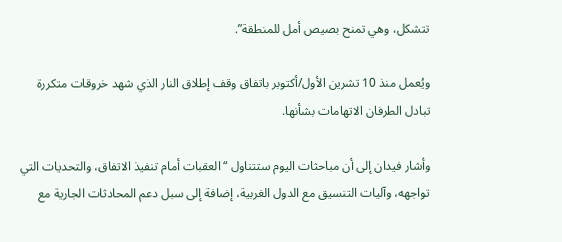تتشكل، وهي تمنح بصيص أمل للمنطقة”.

ويُعمل منذ 10 تشرين الأول/أكتوبر باتفاق وقف إطلاق النار الذي شهد خروقات متكررة تبادل الطرفان الاتهامات بشأنها.

وأشار فيدان إلى أن مباحثات اليوم ستتناول “العقبات أمام تنفيذ الاتفاق، والتحديات التي تواجهه، وآليات التنسيق مع الدول الغربية، إضافة إلى سبل دعم المحادثات الجارية مع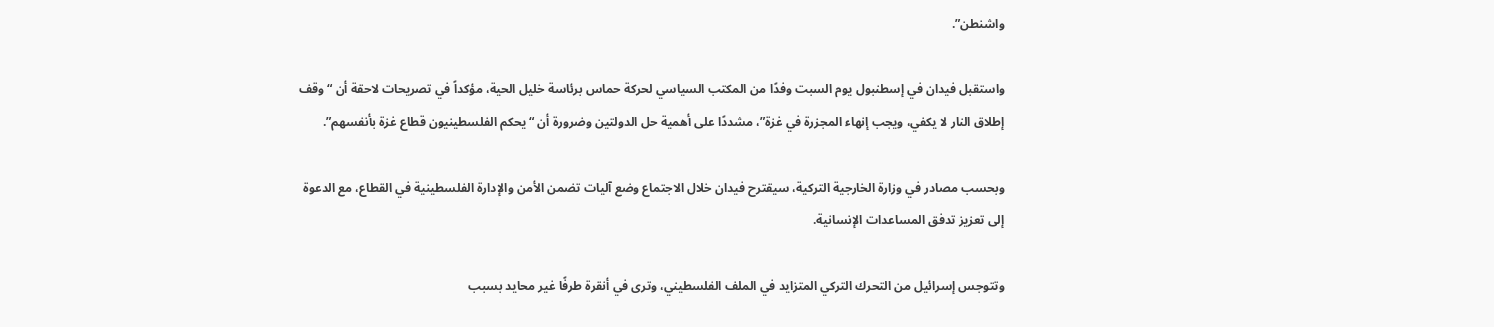واشنطن”.

واستقبل فيدان في إسطنبول يوم السبت وفدًا من المكتب السياسي لحركة حماس برئاسة خليل الحية، مؤكداً في تصريحات لاحقة أن “وقف إطلاق النار لا يكفي، ويجب إنهاء المجزرة في غزة”، مشددًا على أهمية حل الدولتين وضرورة أن “يحكم الفلسطينيون قطاع غزة بأنفسهم”.

وبحسب مصادر في وزارة الخارجية التركية، سيقترح فيدان خلال الاجتماع وضع آليات تضمن الأمن والإدارة الفلسطينية في القطاع، مع الدعوة إلى تعزيز تدفق المساعدات الإنسانية.

وتتوجس إسرائيل من التحرك التركي المتزايد في الملف الفلسطيني، وترى في أنقرة طرفًا غير محايد بسبب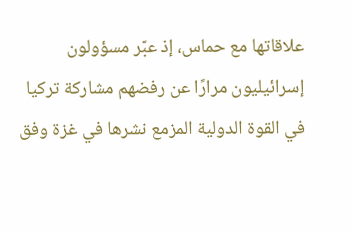علاقاتها مع حماس، إذ عبّر مسؤولون إسرائيليون مرارًا عن رفضهم مشاركة تركيا في القوة الدولية المزمع نشرها في غزة وفق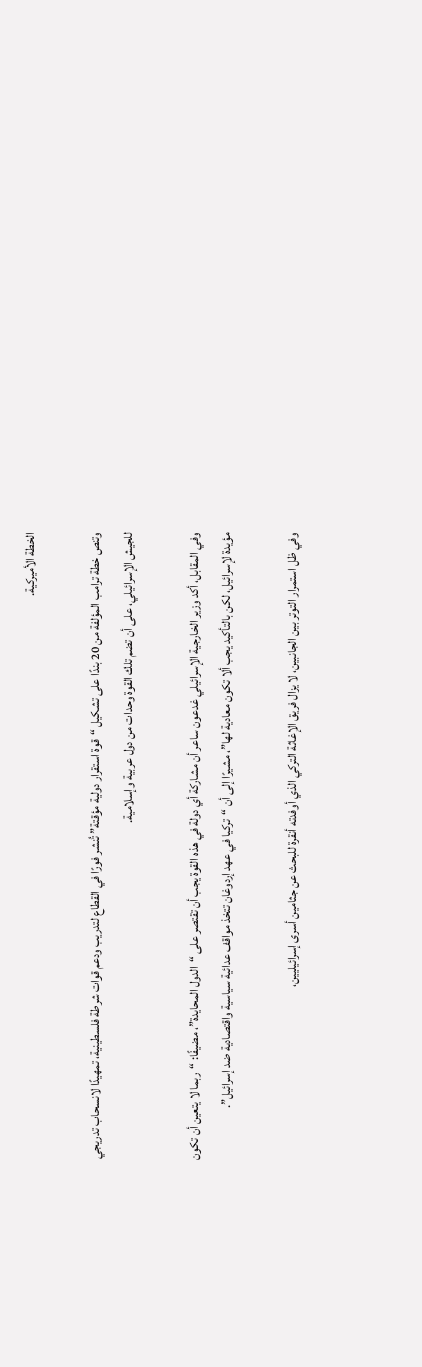الخطة الأميركية.

وتنص خطة ترامب المؤلفة من 20 بندًا على تشكيل “قوة استقرار دولية مؤقتة” تُنشر فورًا في القطاع لتدريب ودعم قوات شرطة فلسطينية، تمهيدًا لانسحاب تدريجي للجيش الإسرائيلي، على أن تضم تلك القوة وحدات من دول عربية وإسلامية.

وفي المقابل، أكد وزير الخارجية الإسرائيلي غدعون ساعر أن مشاركة أي دولة في هذه القوة يجب أن تقتصر على “الدول المحايدة”، مضيفًا: “ربما لا يتعين أن تكون مؤيدة لإسرائيل، لكن بالتأكيد يجب ألا تكون معادية لها”، مشيرًا إلى أن “تركيا في عهد إردوغان تتخذ مواقف عدائية سياسية واقتصادية ضد إسرائيل”.

وفي ظل استمرار التوتر بين الجانبين، لا يزال فريق الإغاثة التركي الذي أوفدته أنقرة للبحث عن جثامين أسرى إسرائيليين،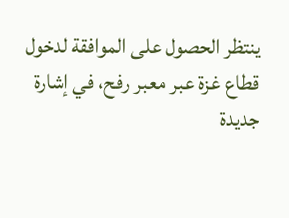ينتظر الحصول على الموافقة لدخول قطاع غزة عبر معبر رفح، في إشارة جديدة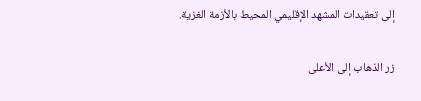إلى تعقيدات المشهد الإقليمي المحيط بالأزمة الغزية.

زر الذهاب إلى الأعلى